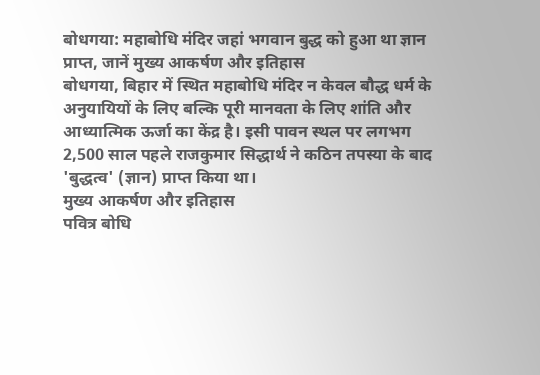बोधगया: महाबोधि मंदिर जहां भगवान बुद्ध को हुआ था ज्ञान प्राप्त, जानें मुख्य आकर्षण और इतिहास
बोधगया, बिहार में स्थित महाबोधि मंदिर न केवल बौद्ध धर्म के अनुयायियों के लिए बल्कि पूरी मानवता के लिए शांति और आध्यात्मिक ऊर्जा का केंद्र है। इसी पावन स्थल पर लगभग 2,500 साल पहले राजकुमार सिद्धार्थ ने कठिन तपस्या के बाद 'बुद्धत्व' (ज्ञान) प्राप्त किया था।
मुख्य आकर्षण और इतिहास
पवित्र बोधि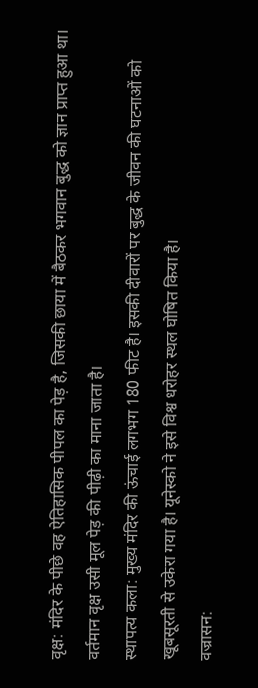वृक्ष: मंदिर के पीछे वह ऐतिहासिक पीपल का पेड़ है, जिसकी छाया में बैठकर भगवान बुद्ध को ज्ञान प्राप्त हुआ था। वर्तमान वृक्ष उसी मूल पेड़ की पीढ़ी का माना जाता है।
स्थापत्य कला: मुख्य मंदिर की ऊंचाई लगभग 180 फीट है। इसकी दीवारों पर बुद्ध के जीवन की घटनाओं को खूबसूरती से उकेरा गया है। यूनेस्को ने इसे विश्व धरोहर स्थल घोषित किया है।
वज्रासन: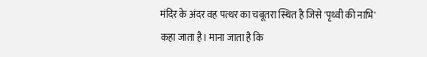मंदिर के अंदर वह पत्थर का चबूतरा स्थित है जिसे 'पृथ्वी की नाभि' कहा जाता है। माना जाता है कि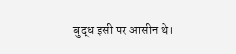बुद्ध इसी पर आसीन थे।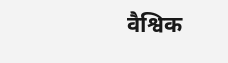वैश्विक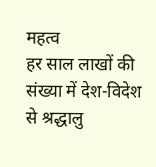महत्व
हर साल लाखों की संख्या में देश-विदेश से श्रद्धालु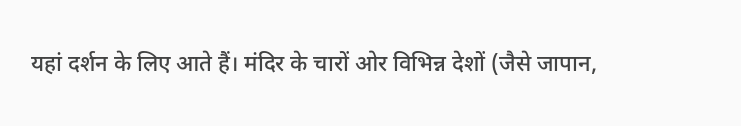यहां दर्शन के लिए आते हैं। मंदिर के चारों ओर विभिन्न देशों (जैसे जापान,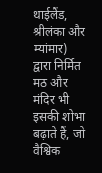थाईलैंड, श्रीलंका और म्यांमार) द्वारा निर्मित मठ और मंदिर भी इसकी शोभा बढ़ाते हैं, जो वैश्विक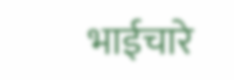भाईचारे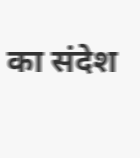का संदेश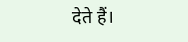देते हैं।